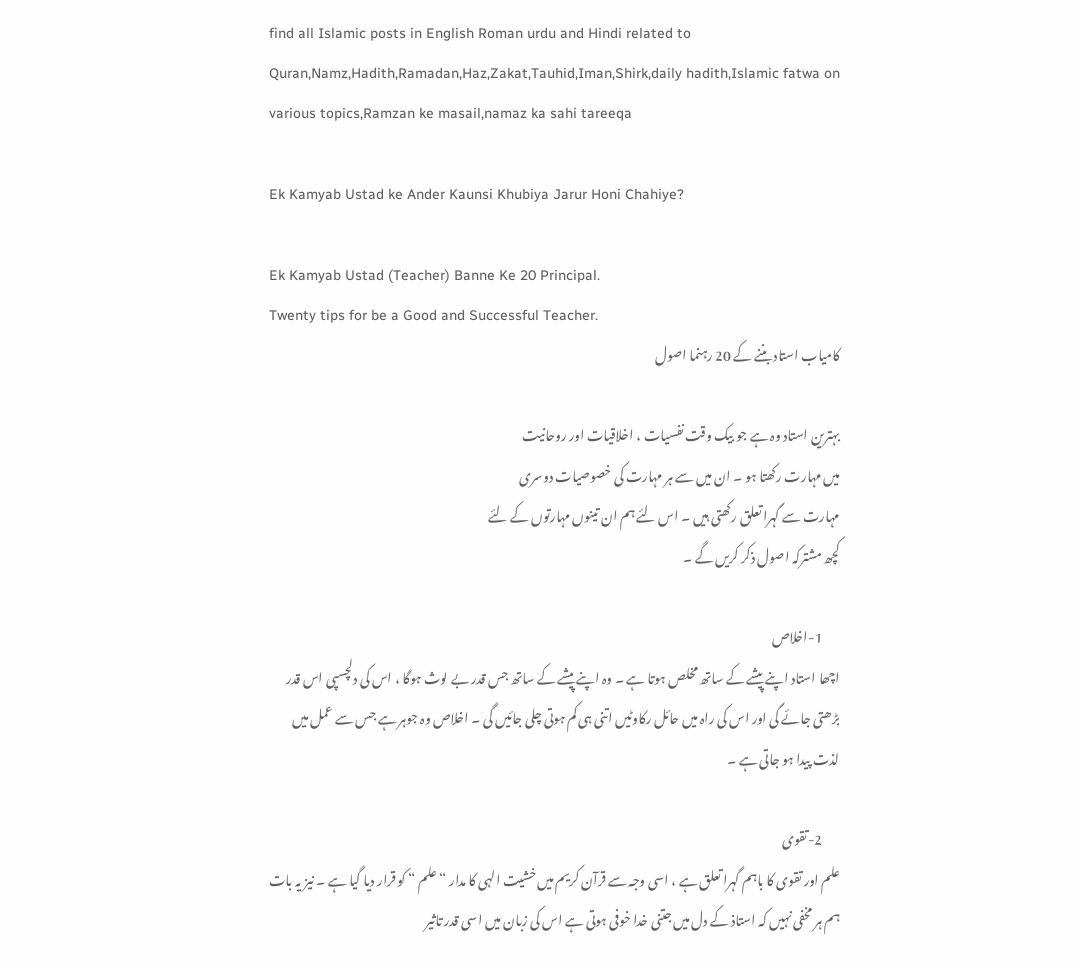find all Islamic posts in English Roman urdu and Hindi related to Quran,Namz,Hadith,Ramadan,Haz,Zakat,Tauhid,Iman,Shirk,daily hadith,Islamic fatwa on various topics,Ramzan ke masail,namaz ka sahi tareeqa

Ek Kamyab Ustad ke Ander Kaunsi Khubiya Jarur Honi Chahiye?

Ek Kamyab Ustad (Teacher) Banne Ke 20 Principal.
Twenty tips for be a Good and Successful Teacher.
کامیاب استاد بننے کے 20 رہنما اصول

بہترین استاد وہ ہے جو بیک وقت نفسیات ، اخلاقیات اور روحانیت
میں مہارت رکھتا ہو ۔ ان میں سے ہر مہارت کی خصوصیات دوسری
مہارت سے گہرا تعلق رکھتی ہیں ۔ اس لئے ہم ان تینوں مہارتوں کے لئے
کچھ مشترکہ اصول ذکر کریں گے ۔

       1-اخلاص
اچھا استاد اپنے پیشے کے ساتھ مخلص ہوتا ہے ۔ وہ اپنے پیشے کے ساتھ جس قدر بے لوث ہوگا ، اس کی دلچسپی اس قدر بڑھتی جائے گی اور اس کی راہ میں حائل رکاوٹیں اتنی ہی کم ہوتی چلی جائیں گی ۔ اخلاص وہ جوہر ہے جس سے عمل میں لذت پیدا ہو جاتی ہے ۔

       2-تقوی
علم اور تقوی کا باہم گہرا تعلق ہے ، اسی وجہ سے قرآن کریم میں خشیت الہی کا مدار “ علم “ کو قرار دیا گیا ہے ۔ نیز یہ بات ہم ہر مخفی نہیں کہ استاذ کے دل میں جتنی خدا خوفی ہوتی ہے اس کی زبان میں اسی قدر تاثیر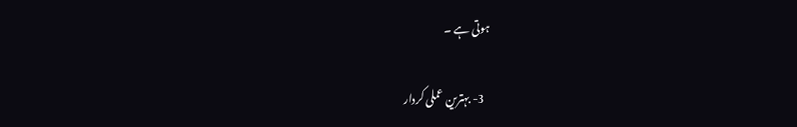ہوتی ہے ۔

   3- بہترین عملی کردار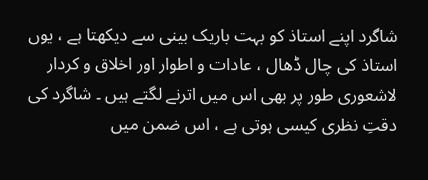شاگرد اپنے استاذ کو بہت باریک بینی سے دیکھتا ہے ، یوں استاذ کی چال ڈھال ، عادات و اطوار اور اخلاق و کردار لاشعوری طور پر بھی اس میں اترنے لگتے ہیں ۔ شاگرد کی دقتِ نظری کیسی ہوتی ہے ، اس ضمن میں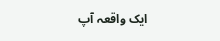ایک واقعہ آپ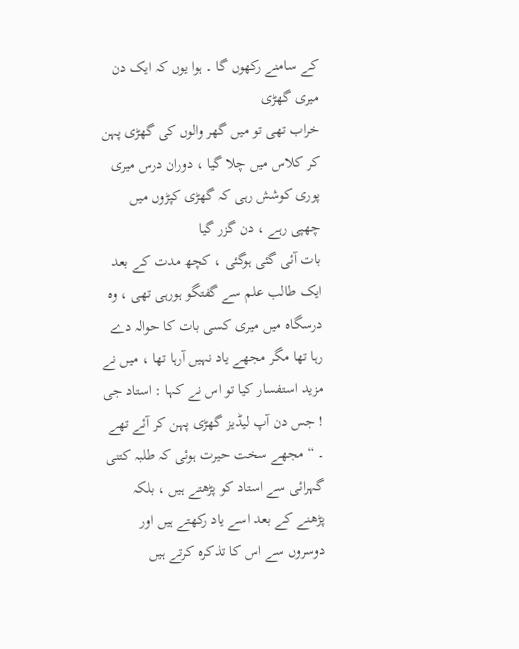کے سامنے رکھوں گا ۔ ہوا یوں کہ ایک دن میری گھڑی
خراب تھی تو میں گھر والوں کی گھڑی پہن کر کلاس میں چلا گیا ، دوران درس میری پوری کوشش رہی کہ گھڑی کپڑوں میں چھپی رہے ، دن گزر گیا
بات آئی گئی ہوگئی ، کچھ مدت کے بعد ایک طالب علم سے گفتگو ہورہی تھی ، وہ درسگاہ میں میری کسی بات کا حوالہ دے رہا تھا مگر مجھے یاد نہیں آرہا تھا ، میں نے مزید استفسار کیا تو اس نے کہا : استاد جی ! جس دن آپ لیڈیز گھڑی پہن کر آئے تھے ۔ “ مجھے سخت حیرت ہوئی کہ طلبہ کتنی گہرائی سے استاد کو پڑھتے ہیں ، بلکہ پڑھنے کے بعد اسے یاد رکھتے ہیں اور دوسروں سے اس کا تذکرہ کرتے ہیں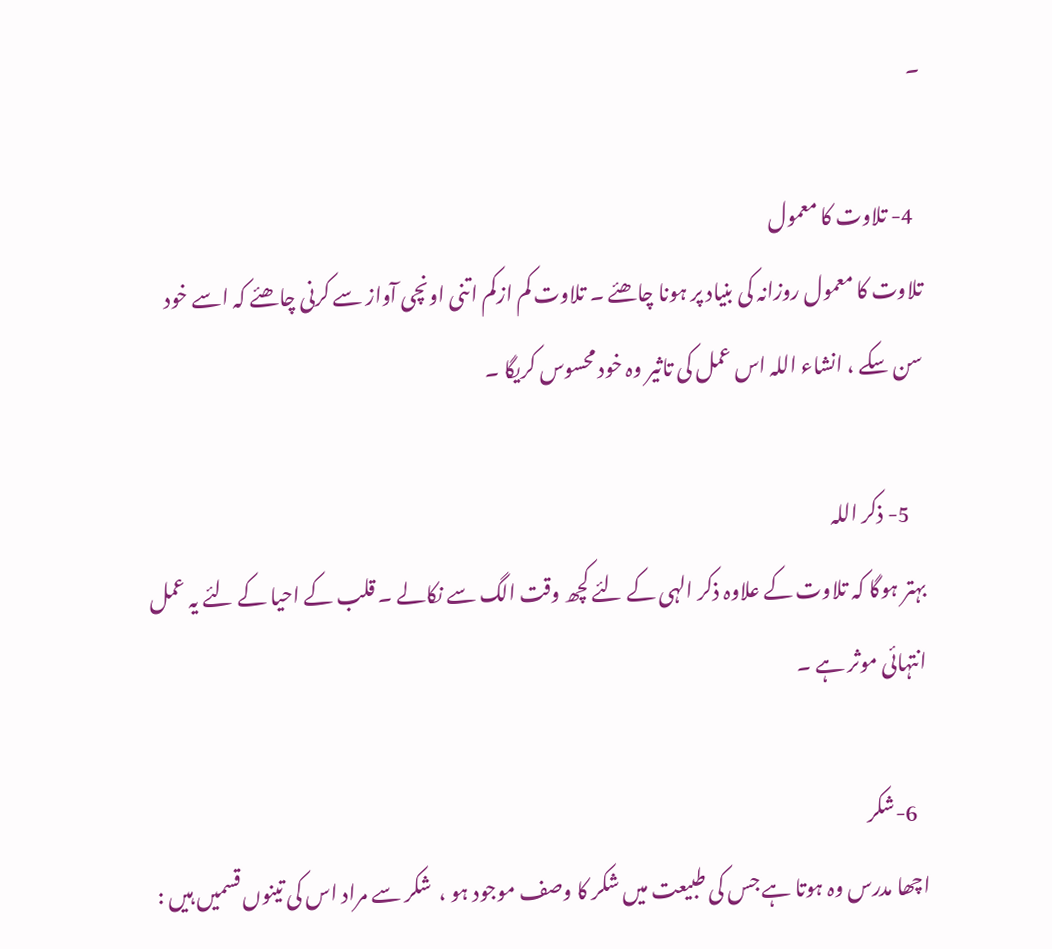۔

  4- تلاوت کا معمول
تلاوت کا معمول روزانہ کی بنیاد پر ہونا چاھئے ۔ تلاوت کم ازکم اتنی اونچی آواز سے کرنی چاھئے کہ اسے خود سن سکے ، انشاء اللہ اس عمل کی تاثیر وہ خود محسوس کریگا ۔

    5- ذکر اللہ
بہتر ہوگا کہ تلاوت کے علاوہ ذکر الہی کے لئے کچھ وقت الگ سے نکالے ۔ قلب کے احیا کے لئے یہ عمل انتہائی موثر ہے ۔

   6-شکر
اچھا مدرس وہ ہوتا ہے جس کی طبیعت میں شکر کا وصف موجود ہو ،  شکر سے مراد اس کی تینوں قسمیں ہیں :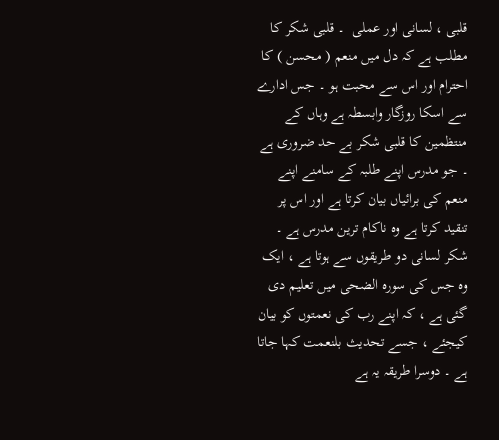قلبی ، لسانی اور عملی  ۔ قلبی شکر کا مطلب ہے کہ دل میں منعم ( محسن ) کا احترام اور اس سے محبت ہو ۔ جس ادارے سے اسکا روزگار وابسطہ ہے وہاں کے منتظمین کا قلبی شکر بے حد ضروری ہے ۔ جو مدرس اپنے طلبہ کے سامنے اپنے منعم کی برائیاں بیان کرتا ہے اور اس پر تنقید کرتا ہے وہ ناکام ترین مدرس ہے ۔ شکر لسانی دو طریقوں سے ہوتا ہے ، ایک وہ جس کی سورہ الضحی میں تعلیم دی گئی ہے ، کہ اپنے رب کی نعمتوں کو بیان کیجئے ، جسے تحدیث بلنعمت کہا جاتا ہے ۔ دوسرا طریقہ یہ ہے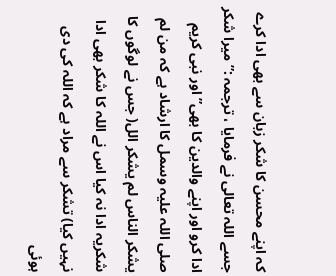کہ اپنے محسن کا شکر زبان سے بھی ادا کرے جسے اللہ تعالی نے فرمایا ، ترجمہ :” میرا شکر ادا کرو اور اپنے والدین کا بھی” اور نبی کریم صلی اللہ علیہ وسمل کا ارشاد ہے کہ من لم یشکر الناس لم یشکر الل( جس نے لوگوں کا شکریہ ادا نہ کیا اس نے اللہ کا شکر بھی ادا نہیں کیا) تشکر سے مراد ہے کہ اللہ کی دی ہوئی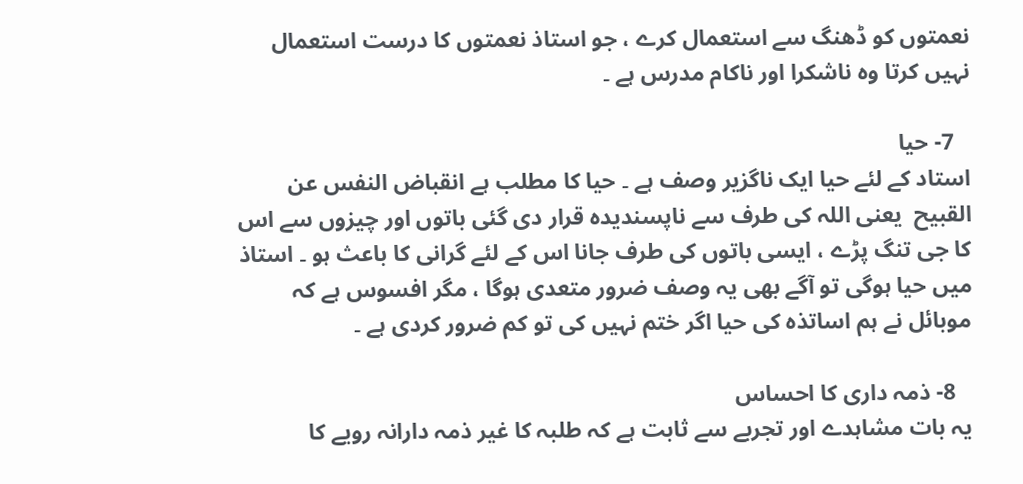نعمتوں کو ڈھنگ سے استعمال کرے ، جو استاذ نعمتوں کا درست استعمال نہیں کرتا وہ ناشکرا اور ناکام مدرس ہے ۔

   7- حیا
استاد کے لئے حیا ایک ناگزیر وصف ہے ۔ حیا کا مطلب ہے انقباض النفس عن القبیح  یعنی اللہ کی طرف سے ناپسندیدہ قرار دی گئی باتوں اور چیزوں سے اس کا جی تنگ پڑے ، ایسی باتوں کی طرف جانا اس کے لئے گرانی کا باعث ہو ۔ استاذ میں حیا ہوگی تو آگے بھی یہ وصف ضرور متعدی ہوگا ، مگر افسوس ہے کہ موبائل نے ہم اساتذہ کی حیا اگر ختم نہیں کی تو کم ضرور کردی ہے ۔

   8- ذمہ داری کا احساس
یہ بات مشاہدے اور تجربے سے ثابت ہے کہ طلبہ کا غیر ذمہ دارانہ رویے کا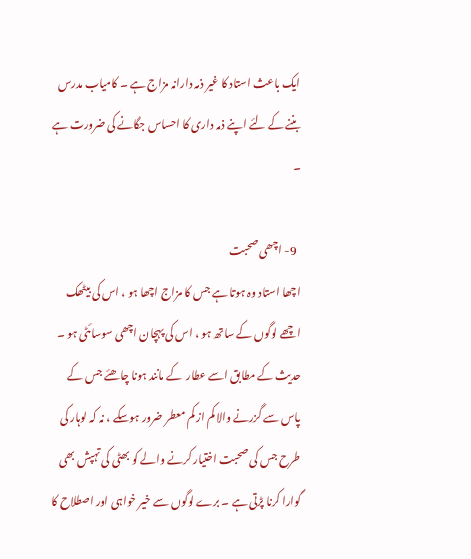ایک باعث استاد کا غیر ذمہ دارانہ مزاج ہے ۔ کامیاب مدرس بننے کے لئے اپنے ذمہ داری کا احساس جگانے کی ضرورت ہے ۔

  9- اچھی صحبت
اچھا استاد وہ ہوتا ہے جس کا مزاج اچھا ہو ، اس کی بیٹھک  اچھے لوگوں کے ساتھ ہو ، اس کی پہچان اچھی سوسائٹی ہو ۔ حدیث کے مطابق اسے عطار  کے مانند ہونا چاھئے جس کے پاس سے گزرنے والا کم از کم معطر ضرور ہوسکے ، نہ کہ لوہار کی طرح جس کی صحبت اختیار کرنے والے کو بھٹی کی تہپش بھی گوارا کرنا پڑتی ہے ۔ برے لوگوں سے خیر خواہی اور اصطلاح کا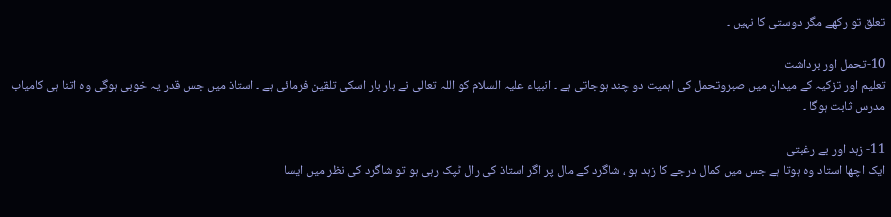تعلق تو رکھے مگر دوستی کا نہیں ۔

10-تحمل اور برداشت
تعلیم اور تزکیہ کے میدان میں صبروتحمل کی اہمیت دو چند ہوجاتی ہے ۔ انبیاء علیہ السلام کو اللہ تعالی نے بار بار اسکی تلقین فرمائی ہے ۔ استاذ میں جس قدر یہ خوبی ہوگی وہ اتنا ہی کامیاب مدرس ثابت ہوگا ۔

11- زہد اور بے رغبتی
ایک اچھا استاد وہ ہوتا ہے جس میں کمال درجے کا زہد ہو ، شاگرد کے مال پر اگر استاذ کی رال ٹپک رہی ہو تو شاگرد کی نظر میں ایسا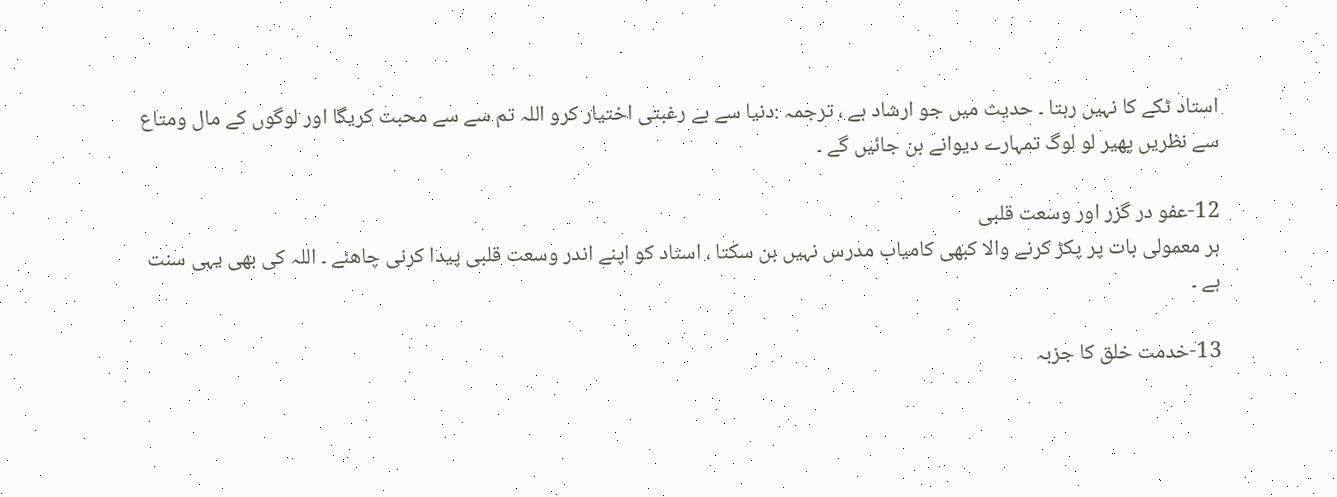استاد ٹکے کا نہیں رہتا ۔ حدیث میں جو ارشاد ہے ، ترجمہ :دنیا سے بے رغبتی اختیار کرو اللہ تم سے سے محبت کریگا اور لوگوں کے مال ومتاع سے نظریں پھیر لو لوگ تمہارے دیوانے بن جائیں گے ۔

12-عفو در گزر اور وسعت قلبی
ہر معمولی بات پر پکڑ کرنے والا کبھی کامیاب مدرس نہیں بن سکتا ، استاد کو اپنے اندر وسعت قلبی پیدا کرنی چاھئے ۔ اللہ کی بھی یہی سنت ہے ۔

13-خدمت خلق کا جزبہ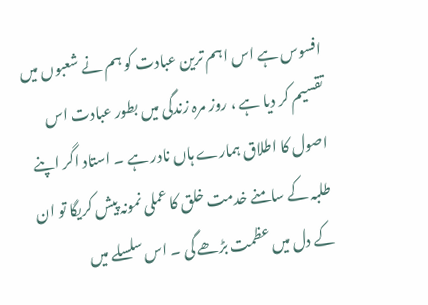افسوس ہے اس اہم ترین عبادت کو ہم نے شعبوں میں تقسیم کر دیا ہے ، روز مرہ زندگی میں بطور عبادت اس اصول کا اطلاق ہمارے ہاں نادر ہے ۔ استاد اگر اپنے طلبہ کے سامنے خدمت خلق کا عملی نمونہ پیش کریگا تو ان کے دل میں عظمت بڑھے گی ۔ اس سلسلے میں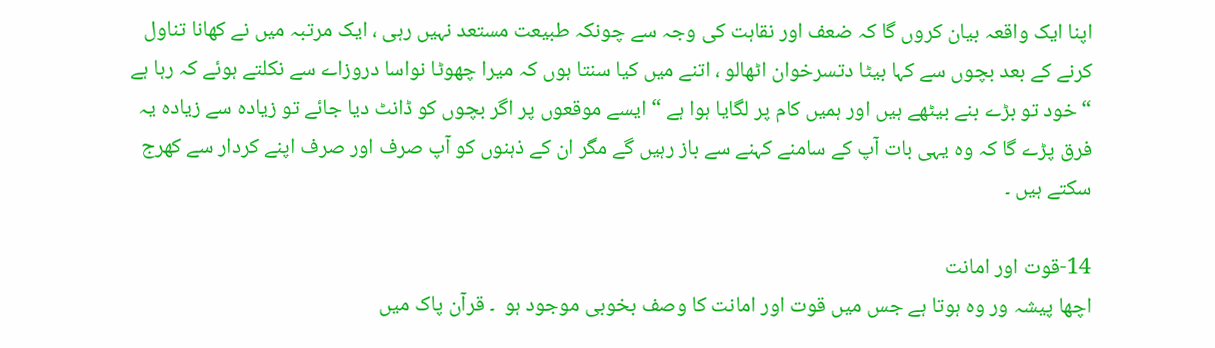اپنا ایک واقعہ بیان کروں گا کہ ضعف اور نقاہت کی وجہ سے چونکہ طبیعت مستعد نہیں رہی ، ایک مرتبہ میں نے کھانا تناول کرنے کے بعد بچوں سے کہا بیٹا دتسرخوان اٹھالو ، اتنے میں کیا سنتا ہوں کہ میرا چھوٹا نواسا دروزاے سے نکلتے ہوئے کہ رہا ہے “ خود تو بڑے بنے بیٹھے ہیں اور ہمیں کام پر لگایا ہوا ہے “ ایسے موقعوں پر اگر بچوں کو ڈانٹ دیا جائے تو زیادہ سے زیادہ یہ فرق پڑے گا کہ وہ یہی بات آپ کے سامنے کہنے سے باز رہیں گے مگر ان کے ذہنوں کو آپ صرف اور صرف اپنے کردار سے کھرج سکتے ہیں ۔

14-قوت اور امانت
اچھا پیشہ ور وہ ہوتا ہے جس میں قوت اور امانت کا وصف بخوبی موجود ہو  ۔ قرآن پاک میں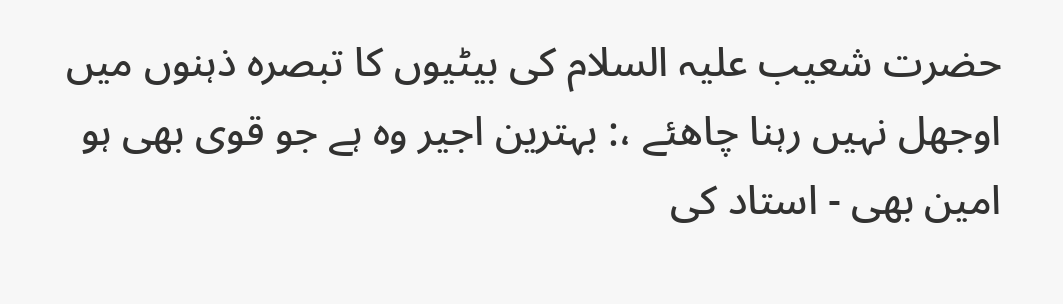حضرت شعیب علیہ السلام کی بیٹیوں کا تبصرہ ذہنوں میں اوجھل نہیں رہنا چاھئے ،: بہترین اجیر وہ ہے جو قوی بھی ہو امین بھی - استاد کی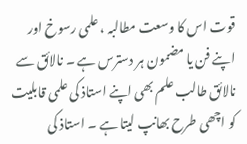قوت اس کا وسعت مطالبہ ، علمی رسوخ اور اپنے فن یا مضمون ہر دسترس ہے ۔ نالائق سے نالائق طالب علم بھی اپنے استاذ کی علمی قابلیت کو اچھی طرح بھانپ لیتا ہے ۔ استاذ کی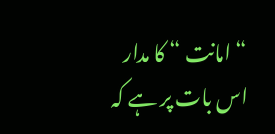“ امانت “ کا مدار اس بات پر ہے کہ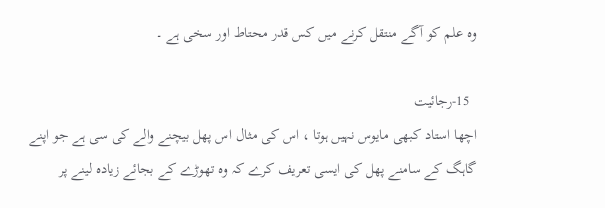وہ علم کو آگے منتقل کرنے میں کس قدر محتاط اور سخی ہے ۔

  15-رجائیت
اچھا استاد کبھی مایوس نہیں ہوتا ، اس کی مثال اس پھل بیچنے والے کی سی ہے جو اپنے گاہگ کے سامنے پھل کی ایسی تعریف کرے کہ وہ تھوڑے کے بجائے زیادہ لینے پر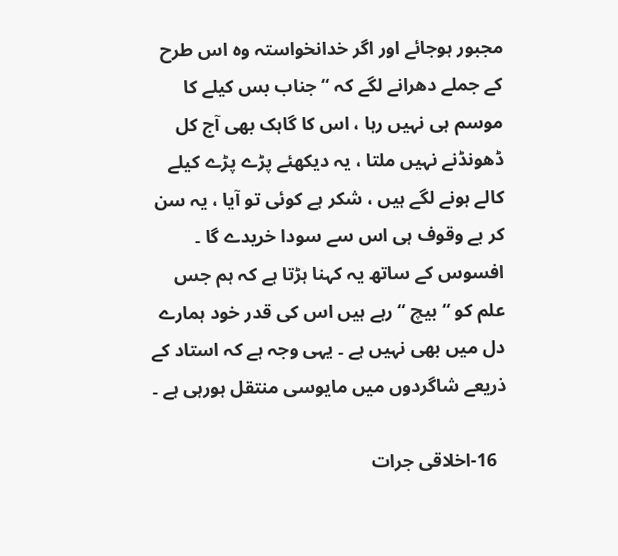مجبور ہوجائے اور اگر خدانخواستہ وہ اس طرح کے جملے دھرانے لگے کہ “ جناب بس کیلے کا موسم ہی نہیں رہا ، اس کا گاہک بھی آج کل ڈھونڈنے نہیں ملتا ، یہ دیکھئے پڑے پڑے کیلے کالے ہونے لگے ہیں ، شکر ہے کوئی تو آیا ، یہ سن کر بے وقوف ہی اس سے سودا خریدے گا ۔ افسوس کے ساتھ یہ کہنا ہڑتا ہے کہ ہم جس علم کو “ بیچ “ رہے ہیں اس کی قدر خود ہمارے دل میں بھی نہیں ہے ۔ یہی وجہ ہے کہ استاد کے ذریعے شاگردوں میں مایوسی منتقل ہورہی ہے ۔

  16-اخلاقی جرات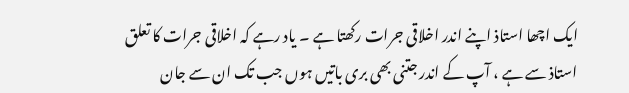ایک اچھا استاذ اپنے اندر اخلاقی جرات رکھتا ہے ۔ یاد رہے کہ اخلاقی جرات کا تعلق استاذ سے ہے ، آپ کے اندر جتنی بھی بری باتیں ہوں جب تک ان سے جان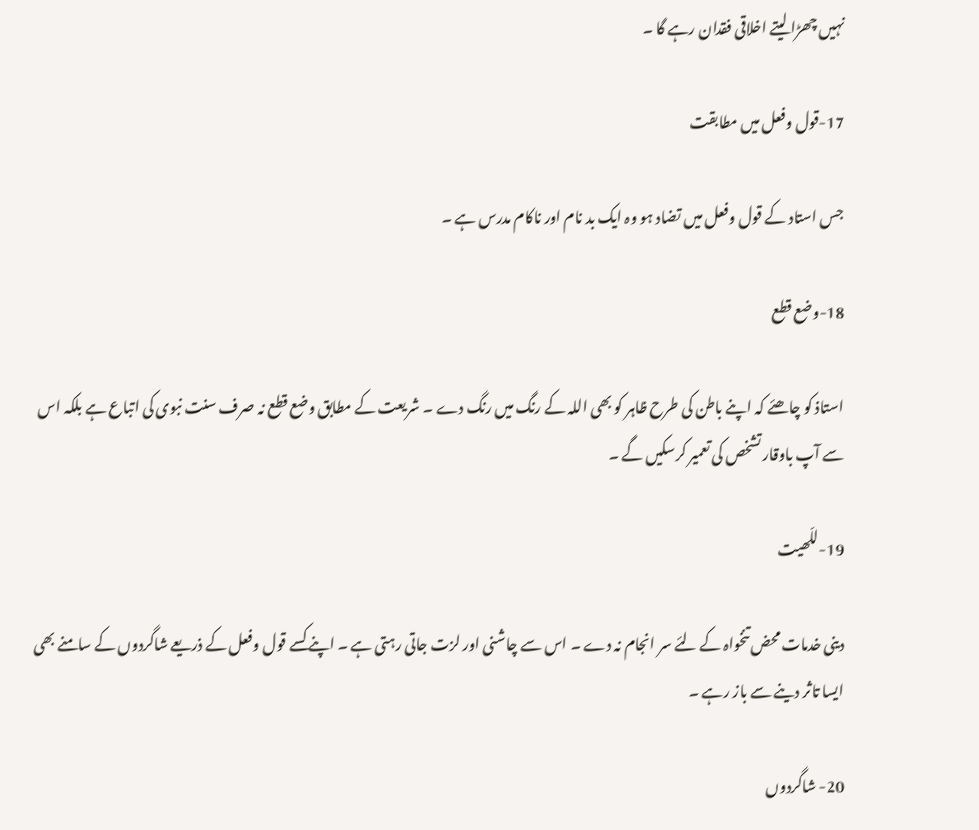نہیں چھڑا لیتے اخلاقی فقدان رہے گا ۔

17-قول وفعل میں مطابقت

جس استاد کے قول وفعل میں تضاد ہو وہ ایک بد نام اور ناکام مدرس ہے ۔

18-وضع قطع

استاذ کو چاھئے کہ اپنے باطن کی طرح ظاہر کو بھی اللہ کے رنگ میں رنگ دے ۔ شریعت کے مطابق وضع قطع نہ صرف سنت نبوی کی اتباع ہے بلکہ اس سے آپ باوقار تشخص کی تعمیر کرسکیں گے ۔

19-للّھیت

دینی خدمات محض تنخواہ کے لئے سر انجام نہ دے ۔ اس سے چاشنی اور لزت جاتی رہتی ہے ۔ اپنے کسے قول وفعل کے ذریعے شاگردوں کے سامنے بھی ایسا تاثر دینے سے باز رہے ۔

20- شاگردوں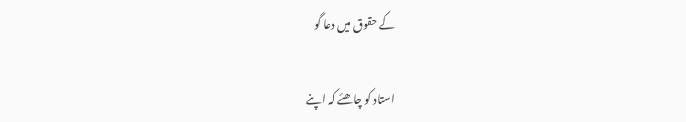کے حقوق میں دعا گو

استاد کو چاھئے کہ اپنے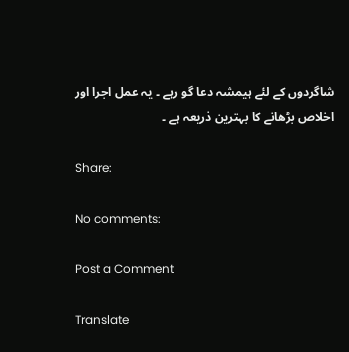شاگردوں کے لئے ہیمشہ دعا گو رہے ۔ یہ عمل اجرا اور اخلاص بڑھانے کا بہترین ذریعہ ہے ۔

Share:

No comments:

Post a Comment

Translate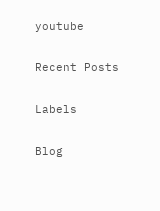youtube

Recent Posts

Labels

Blog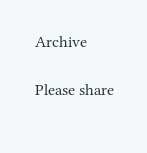Archive

Please share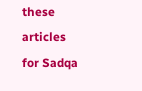these articles for Sadqa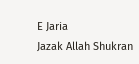E Jaria
Jazak Allah Shukran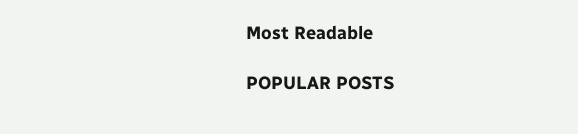Most Readable

POPULAR POSTS